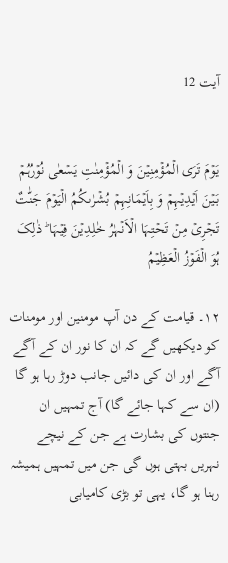آیت 12


یَوۡمَ تَرَی الۡمُؤۡمِنِیۡنَ وَ الۡمُؤۡمِنٰتِ یَسۡعٰی نُوۡرُہُمۡ بَیۡنَ اَیۡدِیۡہِمۡ وَ بِاَیۡمَانِہِمۡ بُشۡرٰىکُمُ الۡیَوۡمَ جَنّٰتٌ تَجۡرِیۡ مِنۡ تَحۡتِہَا الۡاَنۡہٰرُ خٰلِدِیۡنَ فِیۡہَا ؕ ذٰلِکَ ہُوَ الۡفَوۡزُ الۡعَظِیۡمُ

۱۲۔ قیامت کے دن آپ مومنین اور مومنات کو دیکھیں گے کہ ان کا نور ان کے آگے آگے اور ان کی دائیں جانب دوڑ رہا ہو گا (ان سے کہا جائے گا) آج تمہیں ان جنتوں کی بشارت ہے جن کے نیچے نہریں بہتی ہوں گی جن میں تمہیں ہمیشہ رہنا ہو گا، یہی تو بڑی کامیابی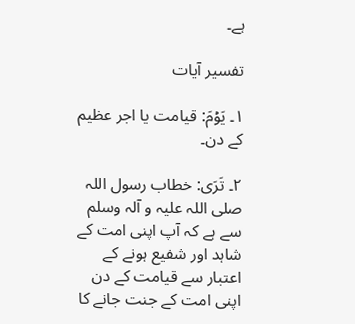ہے۔

تفسیر آیات

۱۔ یَوۡمَ: قیامت یا اجر عظیم کے دن۔

۲۔ تَرَی: خطاب رسول اللہ صلی اللہ علیہ و آلہ وسلم سے ہے کہ آپ اپنی امت کے شاہد اور شفیع ہونے کے اعتبار سے قیامت کے دن اپنی امت کے جنت جانے کا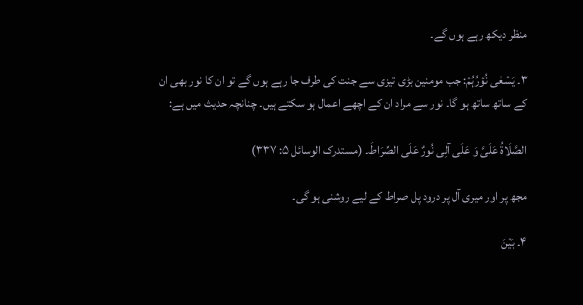منظر دیکھ رہے ہوں گے۔

۳۔ یَسۡعٰی نُوۡرُہُمۡ: جب مومنین بڑی تیزی سے جنت کی طرف جا رہے ہوں گے تو ان کا نور بھی ان کے ساتھ ساتھ ہو گا۔ نور سے مراد ان کے اچھے اعمال ہو سکتے ہیں۔ چنانچہ حدیث میں ہے:

الصَّلَاۃُ عَلَیَّ وَ عَلَی آلِی نُورٌ عَلَی الصِّرَاطَ۔ (مستدرک الوسائل ۵: ۳۳۷)

مجھ پر اور میری آل پر درود پل صراط کے لیے روشنی ہو گی۔

۴۔ بَیۡنَ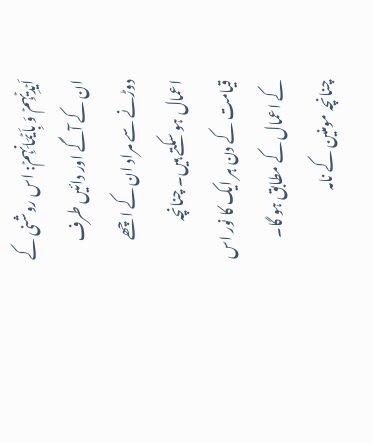اَیۡدِیۡہِمۡ وَ بِاَیۡمَانِہِمۡ: اس روشنی کے ان کے آگے اور دائیں طرف دوڑنے سے مراد ان کے اچھے اعمال ہو سکتے ہیں۔ چنانچہ قیامت کے دن ہر ایک کا نور اس کے اعمال کے مطابق ہو گا۔ چنانچہ مومنین کے نامہ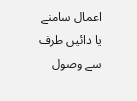اعمال سامنے یا دائیں طرف سے وصول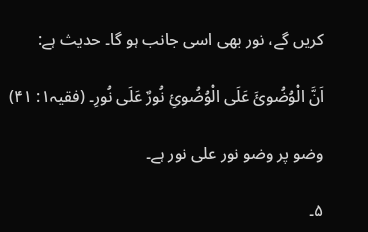کریں گے، نور بھی اسی جانب ہو گا۔ حدیث ہے:

اَنَّ الْوُضُوئَ عَلَی الْوُضُوئِ نُورٌ عَلَی نُورِ۔ (فقیہ۱: ۴۱)

وضو پر وضو نور علی نور ہے۔

۵۔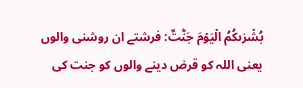بُشۡرٰىکُمُ الۡیَوۡمَ جَنّٰتٌ: فرشتے ان روشنی والوں یعنی اللہ کو قرض دینے والوں کو جنت کی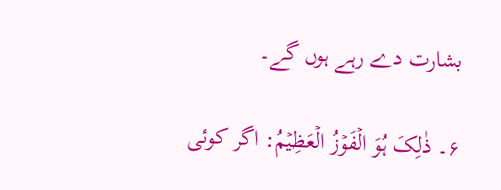بشارت دے رہے ہوں گے۔

۶۔ ذٰلِکَ ہُوَ الۡفَوۡزُ الۡعَظِیۡمُ: اگر کوئی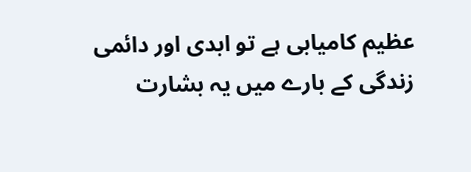عظیم کامیابی ہے تو ابدی اور دائمی زندگی کے بارے میں یہ بشارت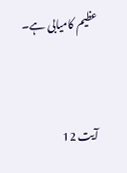عظیم کامیابی ہے۔


آیت 12